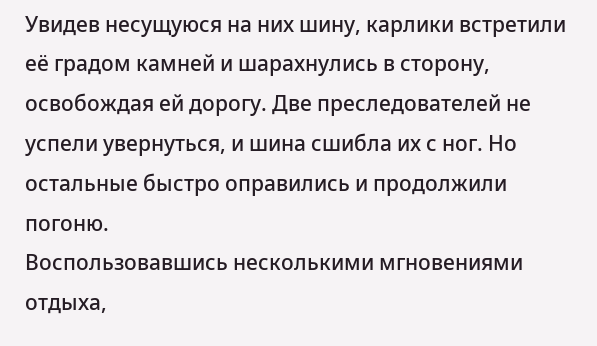Увидев несущуюся на них шину, карлики встретили её градом камней и шарахнулись в сторону, освобождая ей дорогу. Две преследователей не успели увернуться, и шина сшибла их с ног. Но остальные быстро оправились и продолжили погоню.
Воспользовавшись несколькими мгновениями отдыха,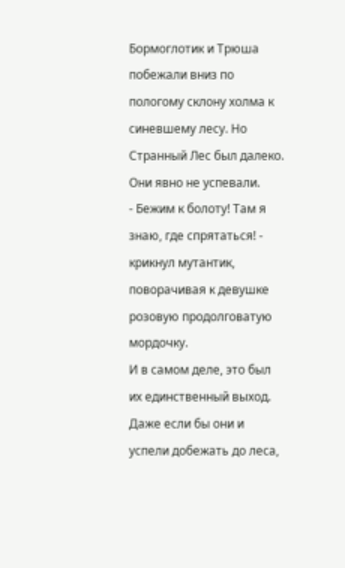Бормоглотик и Трюша побежали вниз по пологому склону холма к синевшему лесу. Но Странный Лес был далеко. Они явно не успевали.
- Бежим к болоту! Там я знаю, где спрятаться! - крикнул мутантик, поворачивая к девушке розовую продолговатую мордочку.
И в самом деле, это был их единственный выход. Даже если бы они и успели добежать до леса,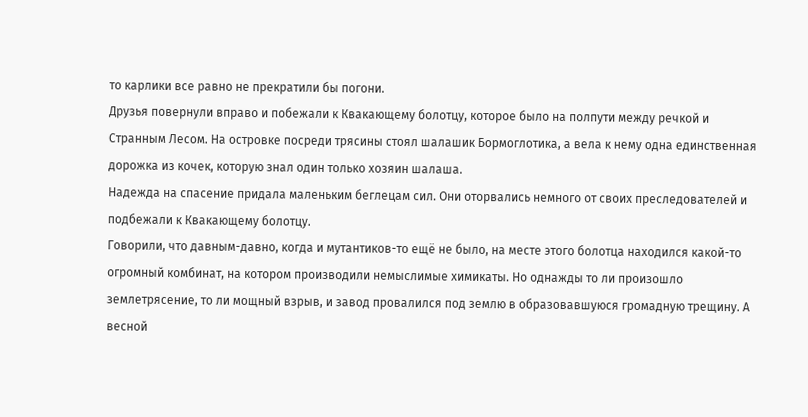то карлики все равно не прекратили бы погони.
Друзья повернули вправо и побежали к Квакающему болотцу, которое было на полпути между речкой и Странным Лесом. На островке посреди трясины стоял шалашик Бормоглотика, а вела к нему одна единственная дорожка из кочек, которую знал один только хозяин шалаша.
Надежда на спасение придала маленьким беглецам сил. Они оторвались немного от своих преследователей и подбежали к Квакающему болотцу.
Говорили, что давным-давно, когда и мутантиков-то ещё не было, на месте этого болотца находился какой-то огромный комбинат, на котором производили немыслимые химикаты. Но однажды то ли произошло землетрясение, то ли мощный взрыв, и завод провалился под землю в образовавшуюся громадную трещину. А весной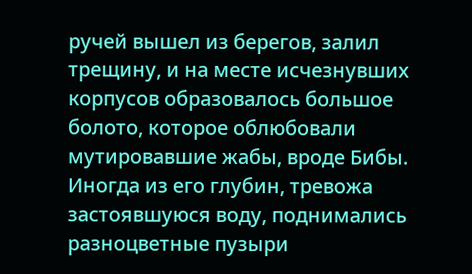ручей вышел из берегов, залил трещину, и на месте исчезнувших корпусов образовалось большое болото, которое облюбовали мутировавшие жабы, вроде Бибы. Иногда из его глубин, тревожа застоявшуюся воду, поднимались разноцветные пузыри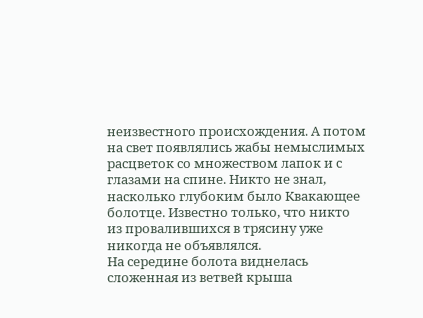неизвестного происхождения. А потом на свет появлялись жабы немыслимых расцветок со множеством лапок и с глазами на спине. Никто не знал, насколько глубоким было Квакающее болотце. Известно только, что никто из провалившихся в трясину уже никогда не объявлялся.
На середине болота виднелась сложенная из ветвей крыша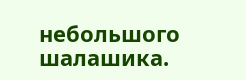небольшого шалашика.